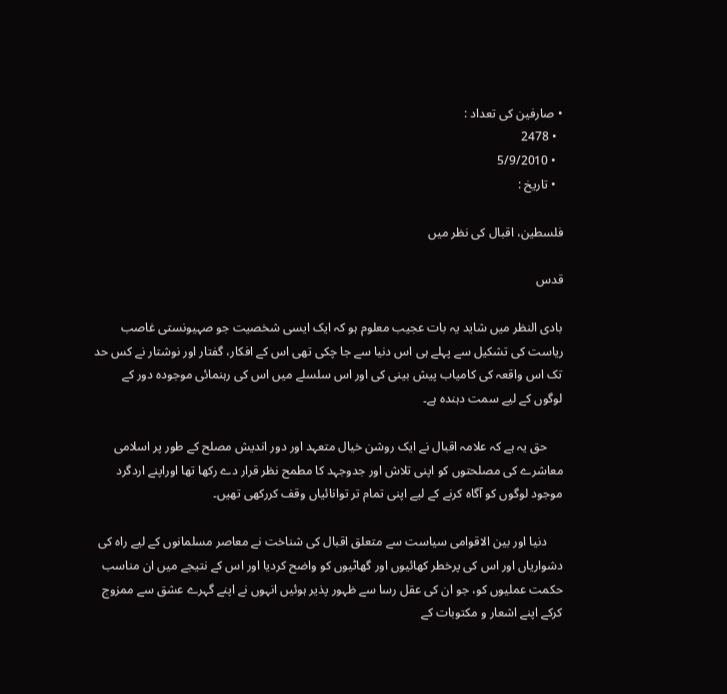• صارفین کی تعداد :
  • 2478
  • 5/9/2010
  • تاريخ :

فلسطین، اقبال کی نظر میں

قدس

بادی النظر میں شاید یہ بات عجیب معلوم ہو کہ ایک ایسی شخصیت جو صہیونستی غاصب ریاست کی تشکیل سے پہلے ہی اس دنیا سے جا چکی تھی اس کے افکار، گفتار اور نوشتار نے کس حد تک اس واقعہ کی کامیاب پیش بینی کی اور اس سلسلے میں اس کی رہنمائی موجودہ دور کے لوگوں کے لیے سمت دہندہ ہے۔

     حق یہ ہے کہ علامہ اقبال نے ایک روشن خیال متعہد اور دور اندیش مصلح کے طور پر اسلامی معاشرے کی مصلحتوں کو اپنی تلاش اور جدوجہد کا مطمح نظر قرار دے رکھا تھا اوراپنے اردگرد موجود لوگوں کو آگاہ کرنے کے لیے اپنی تمام تر توانائیاں وقف کررکھی تھیں۔

     دنیا اور بین الاقوامی سیاست سے متعلق اقبال کی شناخت نے معاصر مسلمانوں کے لیے راہ کی دشواریاں اور اس کی پرخطر کھائیوں اور گھاٹیوں کو واضح کردیا اور اس کے نتیجے میں ان مناسب حکمت عملیوں کو، جو ان کی عقل رسا سے ظہور پذیر ہوئیں انہوں نے اپنے گہرے عشق سے ممزوج کرکے اپنے اشعار و مکتوبات کے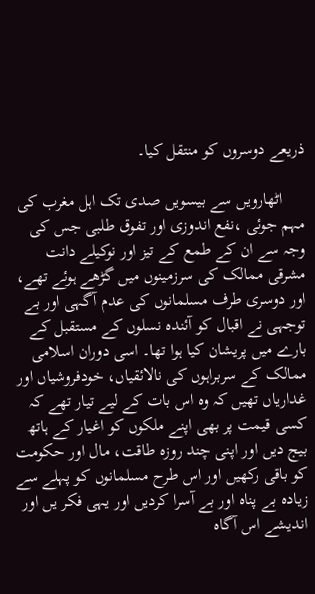ذریعے دوسروں کو منتقل کیا۔

     اٹھارویں سے بیسویں صدی تک اہل مغرب کی مہم جوئی ،نفع اندوزی اور تفوق طلبی جس کی وجہ سے ان کے طمع کے تیز اور نوکیلے دانت مشرقی ممالک کی سرزمینوں میں گڑھے ہوئے تھے، اور دوسری طرف مسلمانوں کی عدم آگہی اور بے توجہی نے اقبال کو آئندہ نسلوں کے مستقبل کے بارے میں پریشان کیا ہوا تھا۔ اسی دوران اسلامی ممالک کے سربراہوں کی نالائقیاں، خودفروشیاں اور غداریاں تھیں کہ وہ اس بات کے لیے تیار تھے کہ کسی قیمت پر بھی اپنے ملکوں کو اغیار کے ہاتھ بیج دیں اور اپنی چند روزہ طاقت، مال اور حکومت کو باقی رکھیں اور اس طرح مسلمانوں کو پہلے سے زیادہ بے پناہ اور بے آسرا کردیں اور یہی فکر یں اور اندیشے اس آگاہ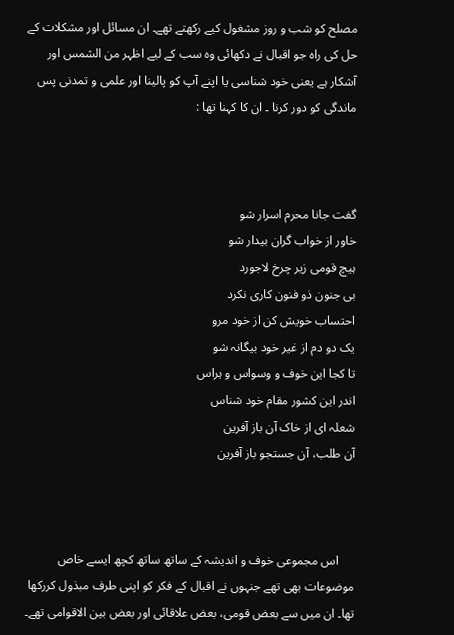مصلح کو شب و روز مشغول کیے رکھتے تھے۔ ان مسائل اور مشکلات کے حل کی راہ جو اقبال نے دکھائی وہ سب کے لیے اظہر من الشمس اور آشکار ہے یعنی خود شناسی یا اپنے آپ کو پالینا اور علمی و تمدنی پس ماندگی کو دور کرنا ۔ ان کا کہنا تھا :



گفت جانا محرم اسرار شو
خاور از خواب گران بیدار شو
ہیچ قومی زیر چرخ لاجورد
بی جنون ذو فنون کاری نکرد
احتساب خویش کن از خود مرو
یک دو دم از غیر خود بیگانہ شو
تا کجا این خوف و وسواس و ہراس
اندر این کشور مقام خود شناس
شعلہ ای از خاک آن باز آفرین
آن طلب، آن جستجو باز آفرین



     اس مجموعی خوف و اندیشہ کے ساتھ ساتھ کچھ ایسے خاص موضوعات بھی تھے جنہوں نے اقبال کے فکر کو اپنی طرف مبذول کررکھا تھا۔ ان میں سے بعض قومی، بعض علاقائی اور بعض بین الاقوامی تھے۔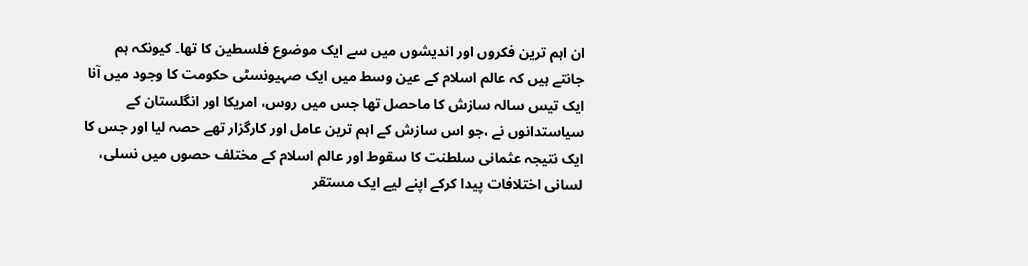ان اہم ترین فکروں اور اندیشوں میں سے ایک موضوع فلسطین کا تھا۔ کیونکہ ہم جانتے ہیں کہ عالم اسلام کے عین وسط میں ایک صہیونسٹی حکومت کا وجود میں آنا ایک تیس سالہ سازش کا ماحصل تھا جس میں روس، امریکا اور انگلستان کے سیاستدانوں نے ،جو اس سازش کے اہم ترین عامل اور کارگزار تھے حصہ لیا اور جس کا ایک نتیجہ عثمانی سلطنت کا سقوط اور عالم اسلام کے مختلف حصوں میں نسلی، لسانی اختلافات پیدا کرکے اپنے لیے ایک مستقر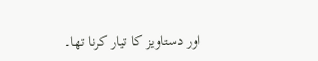اور دستاویز کا تیار کرنا تھا۔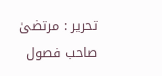تحریر : مرتضیٰ صاحب فصول